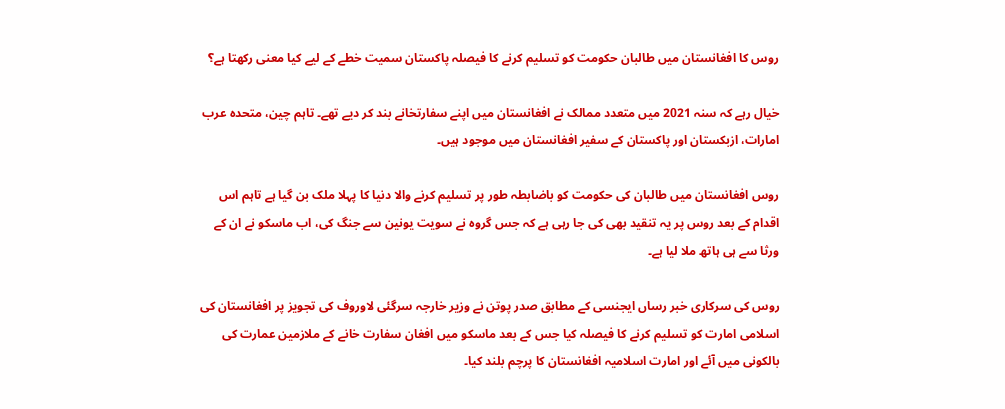روس کا افغانستان میں طالبان حکومت کو تسلیم کرنے کا فیصلہ پاکستان سمیت خطے کے لیے کیا معنی رکھتا ہے؟

خیال رہے کہ سنہ 2021 میں متعدد ممالک نے افغانستان میں اپنے سفارتخانے بند کر دیے تھے۔ تاہم چین، متحدہ عرب امارات، ازبکستان اور پاکستان کے سفیر افغانستان میں موجود ہیں۔

روس افغانستان میں طالبان کی حکومت کو باضابطہ طور پر تسلیم کرنے والا دنیا کا پہلا ملک بن گیا ہے تاہم اس اقدام کے بعد روس پر یہ تنقید بھی کی جا رہی ہے کہ جس گروہ نے سویت یونین سے جنگ کی، اب ماسکو نے ان کے ورثا سے ہی ہاتھ ملا لیا ہے۔

روس کی سرکاری خبر رساں ایجنسی کے مطابق صدر پوتن نے وزیر خارجہ سرگئی لاوروف کی تجویز پر افغانستان کی اسلامی امارت کو تسلیم کرنے کا فیصلہ کیا جس کے بعد ماسکو میں افغان سفارت خانے کے ملازمین عمارت کی بالکونی میں آئے اور امارت اسلامیہ افغانستان کا پرچم بلند کیا۔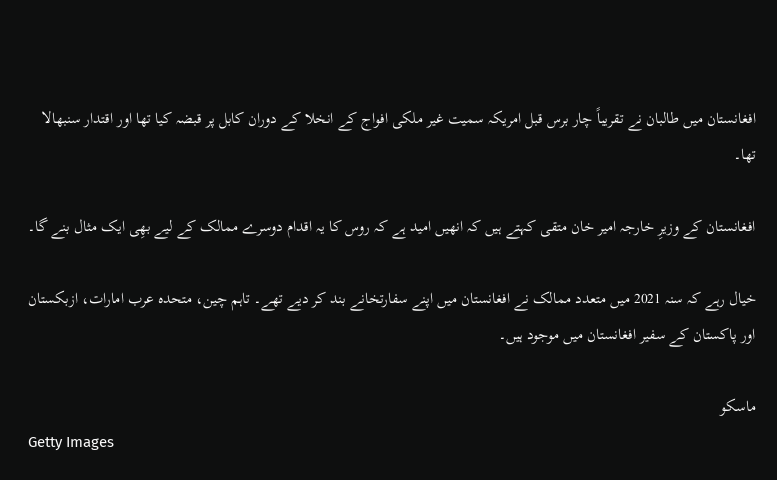افغانستان میں طالبان نے تقریباً چار برس قبل امریکہ سمیت غیر ملکی افواج کے انخلا کے دوران کابل پر قبضہ کیا تھا اور اقتدار سنبھالا تھا۔

افغانستان کے وزیرِ خارجہ امیر خان متقی کہتے ہیں کہ انھیں امید ہے کہ روس کا یہ اقدام دوسرے ممالک کے لیے بھِی ایک مثال بنے گا۔

خیال رہے کہ سنہ 2021 میں متعدد ممالک نے افغانستان میں اپنے سفارتخانے بند کر دیے تھے۔ تاہم چین، متحدہ عرب امارات، ازبکستان اور پاکستان کے سفیر افغانستان میں موجود ہیں۔

ماسکو
Getty Images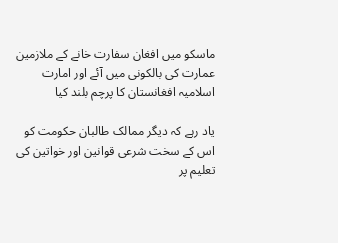ماسکو میں افغان سفارت خانے کے ملازمین عمارت کی بالکونی میں آئے اور امارت اسلامیہ افغانستان کا پرچم بلند کیا

یاد رہے کہ دیگر ممالک طالبان حکومت کو اس کے سخت شرعی قوانین اور خواتین کی تعلیم پر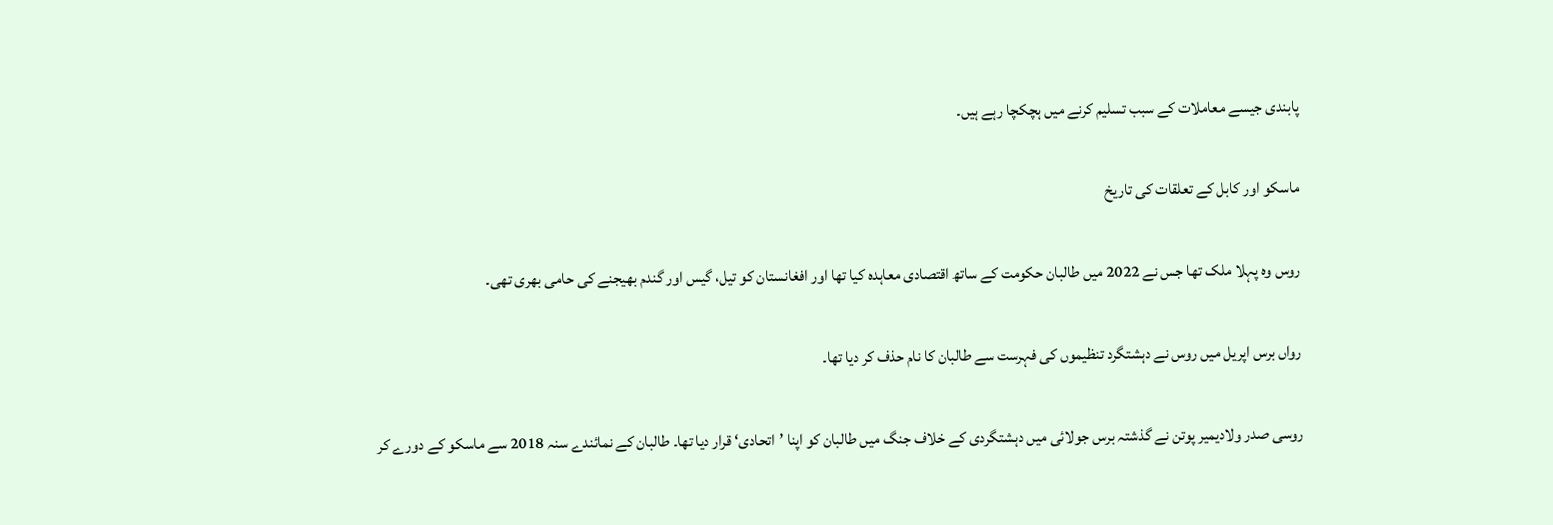پابندی جیسے معاملات کے سبب تسلیم کرنے میں ہچکچا رہے ہیں۔

ماسکو اور کابل کے تعلقات کی تاریخ

روس وہ پہلا ملک تھا جس نے 2022 میں طالبان حکومت کے ساتھ اقتصادی معاہدہ کیا تھا اور افغانستان کو تیل، گیس اور گندم بھیجنے کی حامی بھری تھی۔

رواں برس اپریل میں روس نے دہشتگرد تنظیموں کی فہرست سے طالبان کا نام حذف کر دیا تھا۔

روسی صدر ولادیمیر پوتن نے گذشتہ برس جولائی میں دہشتگردی کے خلاف جنگ میں طالبان کو اپنا ’اتحادی‘ قرار دیا تھا۔ طالبان کے نمائندے سنہ 2018 سے ماسکو کے دورے کر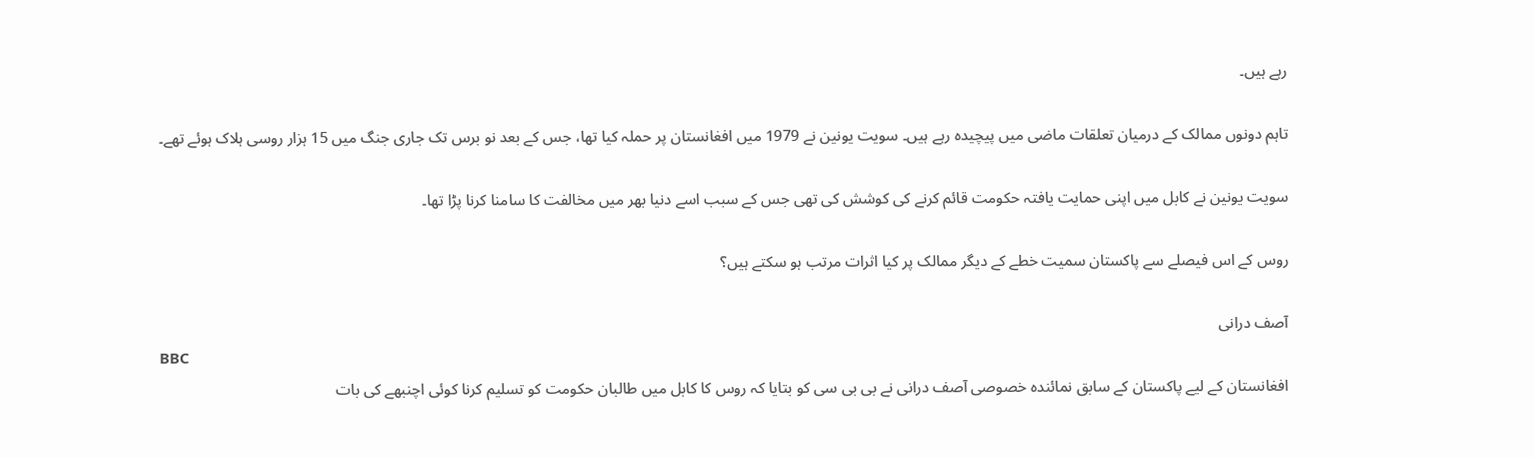رہے ہیں۔

تاہم دونوں ممالک کے درمیان تعلقات ماضی میں پیچیدہ رہے ہیں۔ سویت یونین نے 1979 میں افغانستان پر حملہ کیا تھا، جس کے بعد نو برس تک جاری جنگ میں 15 ہزار روسی ہلاک ہوئے تھے۔

سویت یونین نے کابل میں اپنی حمایت یافتہ حکومت قائم کرنے کی کوشش کی تھی جس کے سبب اسے دنیا بھر میں مخالفت کا سامنا کرنا پڑا تھا۔

روس کے اس فیصلے سے پاکستان سمیت خطے کے دیگر ممالک پر کیا اثرات مرتب ہو سکتے ہیں؟

آصف درانی
BBC
افغانستان کے لیے پاکستان کے سابق نمائندہ خصوصی آصف درانی نے بی بی سی کو بتایا کہ روس کا کابل میں طالبان حکومت کو تسلیم کرنا کوئی اچنبھے کی بات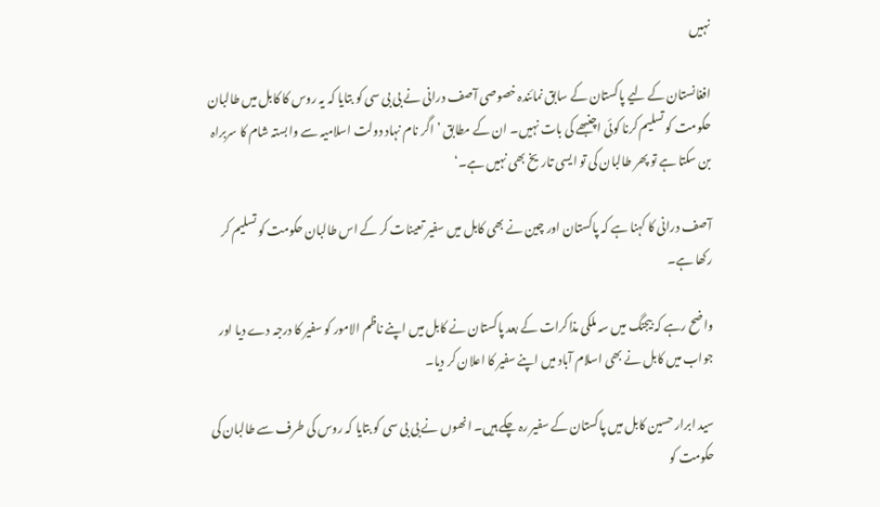نہیں

افغانستان کے لیے پاکستان کے سابق نمائندہ خصوصی آصف درانی نے بی بی سی کو بتایا کہ یہ روس کا کابل میں طالبان حکومت کو تسلیم کرنا کوئی اچنبھے کی بات نہیں۔ ان کے مطابق ’اگر نام نہاد دولت اسلامیہ سے وابستہ شام کا سربراہ بن سکتا ہے تو پھر طالبان کی تو ایسی تاریخ بھی نہیں ہے۔‘

آصف درانی کا کہنا ہے کہ پاکستان اور چین نے بھی کابل میں سفیر تعینات کر کے اس طالبان حکومت کو تسلیم کر رکھا ہے۔

واضح رہے کہ بیجنگ میں سہ ملکی مذاکرات کے بعد پاکستان نے کابل میں اپنے ناظم الامور کو سفیر کا درجہ دے دیا اور جواب میں کابل نے بھی اسلام آباد میں اپنے سفیر کا اعلان کر دیا۔

سید ابرار حسین کابل میں پاکستان کے سفیر رہ چکے ہیں۔ انھوں نے بی بی سی کو بتایا کہ روس کی طرف سے طالبان کی حکومت کو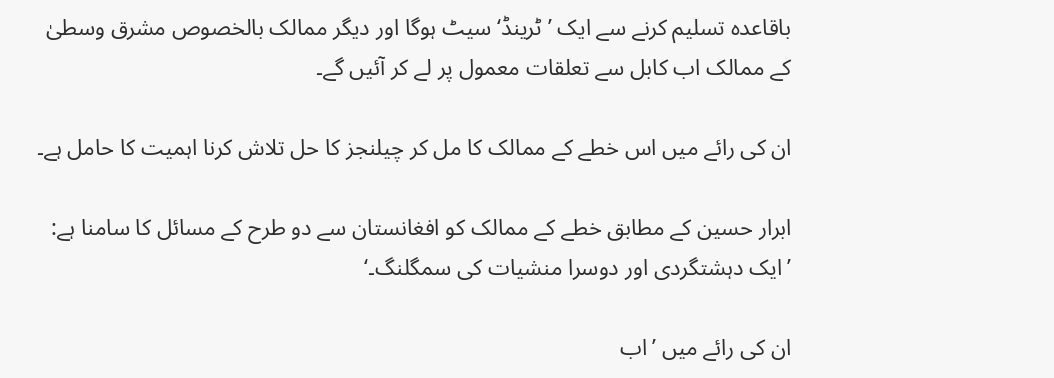باقاعدہ تسلیم کرنے سے ایک ’ٹرینڈ‘ سیٹ ہوگا اور دیگر ممالک بالخصوص مشرق وسطیٰ کے ممالک اب کابل سے تعلقات معمول پر لے کر آئیں گے۔

ان کی رائے میں اس خطے کے ممالک کا مل کر چیلنجز کا حل تلاش کرنا اہمیت کا حامل ہے۔

ابرار حسین کے مطابق خطے کے ممالک کو افغانستان سے دو طرح کے مسائل کا سامنا ہے: ’ایک دہشتگردی اور دوسرا منشیات کی سمگلنگ۔‘

ان کی رائے میں ’اب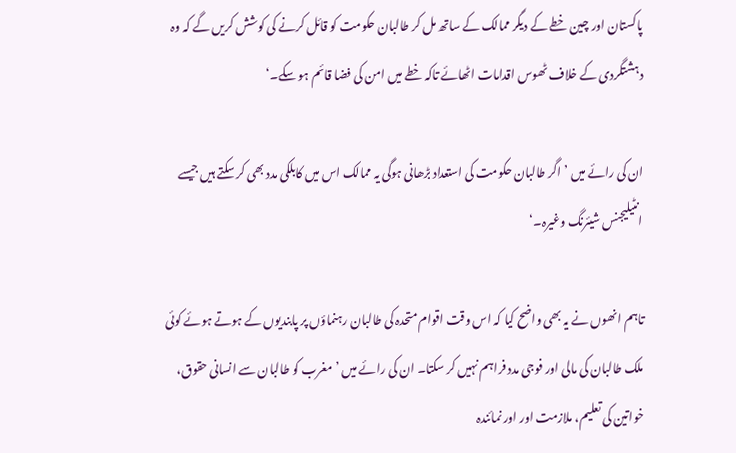پاکستان اور چین خطے کے دیگر ممالک کے ساتھ مل کر طالبان حکومت کو قائل کرنے کی کوشش کریں گے کہ وہ دہشتگردی کے خلاف ٹھوس اقدامات اٹھائے تاکہ خطے میں امن کی فضا قائم ہو سکے۔‘

ان کی رائے میں ’اگر طالبان حکومت کی استعداد بڑھانی ہوگی یہ ممالک اس میں کابلکی مدد بھی کر سکتے ہیں جیسے انٹیلیجنس شیئرنگ وغیرہ۔‘

تاہم انھوں نے یہ بھی واضح کیا کہ اس وقت اقوام متحدہ کی طالبان رہنماؤں پر پابندیوں کے ہوتے ہوئے کوئی ملک طالبان کی مالی اور فوجی مدد فراہم نہیں کر سکتا۔ ان کی رائے میں ’مغرب کو طالبان سے انسانی حقوق، خواتین کی تعلیم، ملازمت اور اور نمائندہ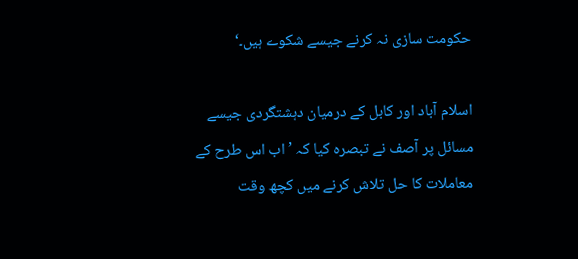حکومت سازی نہ کرنے جیسے شکوے ہیں۔‘

اسلام آباد اور کابل کے درمیان دہشتگردی جیسے مسائل پر آصف نے تبصرہ کیا کہ ’اب اس طرح کے معاملات کا حل تلاش کرنے میں کچھ وقت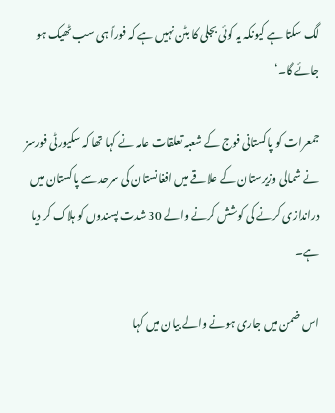لگ سکتا ہے کیونکہ یہ کوئی بجلی کا بٹن نہیں ہے کہ فوراً ہی سب ٹھیک ہو جائے گا۔‘

جمعرات کو پاکستانی فوج کے شعبہ تعلقات عامہ نے کہا تھا کہ سکیورٹی فورسز نے شمالی وزیرستان کے علاقے میں افغانستان کی سرحد سے پاکستان میں دراندازی کرنے کی کوشش کرنے والے 30 شدت پسندوں کو ہلاک کر دیا ہے۔

اس ضمن میں جاری ہونے والے بیان میں کہا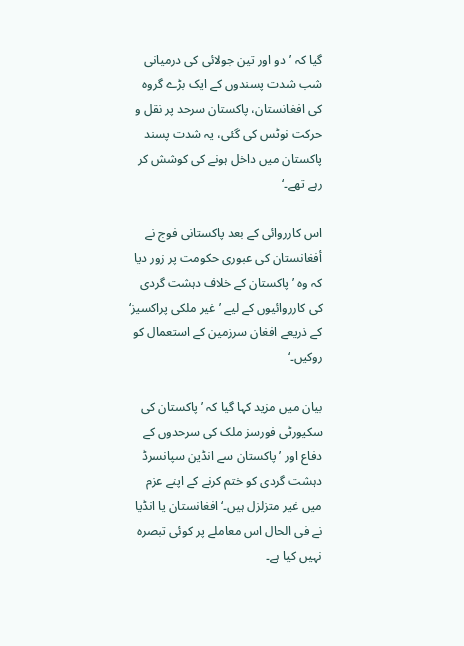گیا کہ ’دو اور تین جولائی کی درمیانی شب شدت پسندوں کے ایک بڑے گروہ کی افغانستان، پاکستان سرحد پر نقل و حرکت نوٹس کی گئی، یہ شدت پسند پاکستان میں داخل ہونے کی کوشش کر رہے تھے۔‘

اس کارروائی کے بعد پاکستانی فوج نے أفغانستان کی عبوری حکومت پر زور دیا کہ وہ ’پاکستان کے خلاف دہشت گردی کی کارروائیوں کے لیے ’غیر ملکی پراکسیز‘ کے ذریعے افغان سرزمین کے استعمال کو روکیں۔‘

بیان میں مزید کہا گیا کہ ’پاکستان کی سکیورٹی فورسز ملک کی سرحدوں کے دفاع اور ’پاکستان سے انڈین سپانسرڈ دہشت گردی کو ختم کرنے کے اپنے عزم میں غیر متزلزل ہیں۔‘ افغانستان یا انڈیا نے فی الحال اس معاملے پر کوئی تبصرہ نہیں کیا ہے۔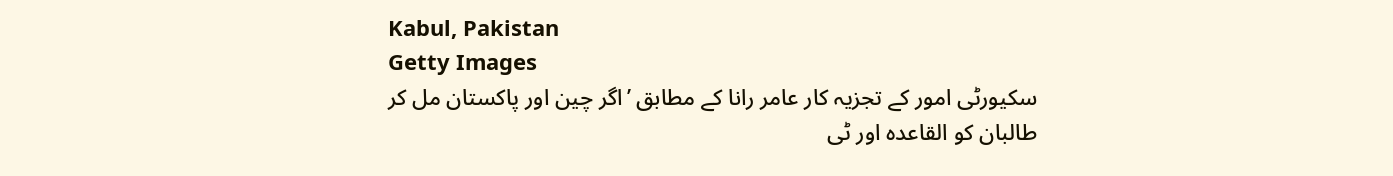Kabul, Pakistan
Getty Images
سکیورٹی امور کے تجزیہ کار عامر رانا کے مطابق ’اگر چین اور پاکستان مل کر طالبان کو القاعدہ اور ٹی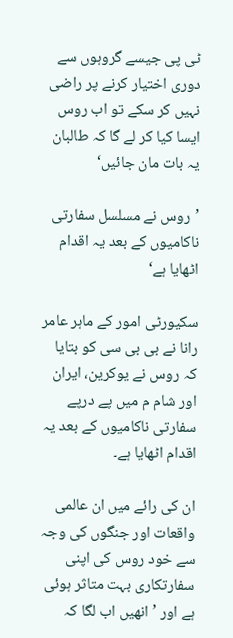ٹی پی جیسے گروہوں سے دوری اختیار کرنے پر راضی نہیں کر سکے تو اب روس ایسا کیا کر لے گا کہ طالبان یہ بات مان جائیں‘

’روس نے مسلسل سفارتی ناکامیوں کے بعد یہ اقدام اٹھایا ہے‘

سکیورٹی امور کے ماہر عامر رانا نے بی بی سی کو بتایا کہ روس نے یوکرین، ایران اور شام م میں پے درپے سفارتی ناکامیوں کے بعد یہ اقدام اٹھایا ہے۔

ان کی رائے میں ان عالمی واقعات اور جنگوں کی وجہ سے خود روس کی اپنی سفارتکاری بہت متاثر ہوئی ہے اور ’انھیں اب لگا کہ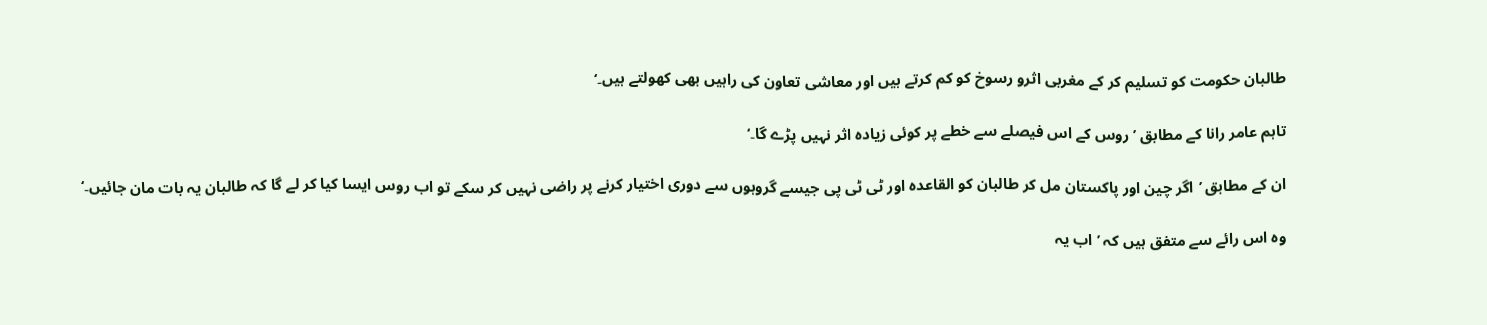طالبان حکومت کو تسلیم کر کے مغربی اثرو رسوخ کو کم کرتے ہیں اور معاشی تعاون کی راہیں بھی کھولتے ہیں۔‘

تاہم عامر رانا کے مطابق ’روس کے اس فیصلے سے خطے پر کوئی زیادہ اثر نہیں پڑے گا۔‘

ان کے مطابق ’اگر چین اور پاکستان مل کر طالبان کو القاعدہ اور ٹی ٹی پی جیسے گروہوں سے دوری اختیار کرنے پر راضی نہیں کر سکے تو اب روس ایسا کیا کر لے گا کہ طالبان یہ بات مان جائیں۔‘

وہ اس رائے سے متفق ہیں کہ ’اب یہ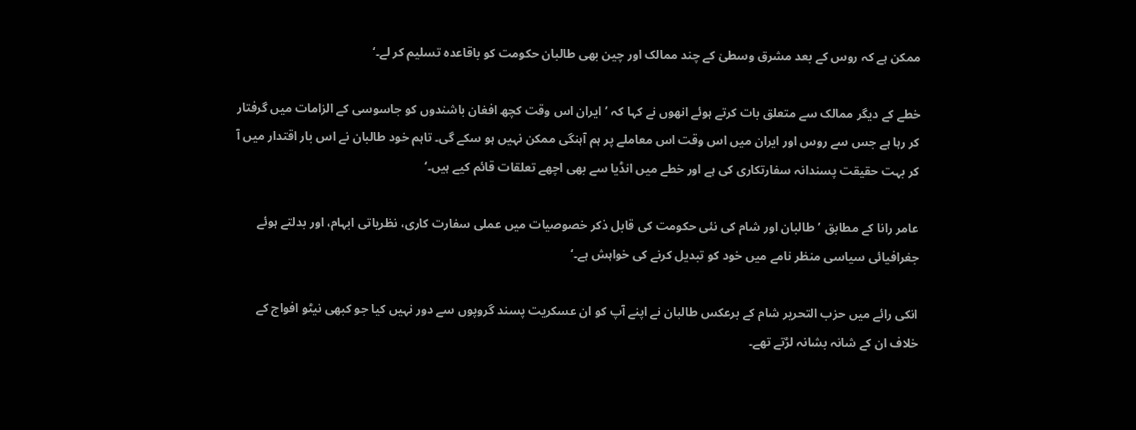ممکن ہے کہ روس کے بعد مشرق وسطیٰ کے چند ممالک اور چین بھی طالبان حکومت کو باقاعدہ تسلیم کر لے۔‘

خطے کے دیگر ممالک سے متعلق بات کرتے ہوئے انھوں نے کہا کہ ’ایران اس وقت کچھ افغان باشندوں کو جاسوسی کے الزامات میں گرفتار کر رہا ہے جس سے روس اور ایران میں اس وقت اس معاملے پر ہم آہنگی ممکن نہیں ہو سکے گی۔ تاہم خود طالبان نے اس بار اقتدار میں آ کر بہت حقیقت پسندانہ سفارتکاری کی ہے اور خطے میں انڈیا سے بھی اچھے تعلقات قائم کیے ہیں۔‘

عامر رانا کے مطابق ’طالبان اور شام کی نئی حکومت کی قابل ذکر خصوصیات میں عملی سفارت کاری، نظریاتی ابہام، اور بدلتے ہوئے جغرافیائی سیاسی منظر نامے میں خود کو تبدیل کرنے کی خواہش ہے۔‘

انکی رائے میں حزب التحریر شام کے برعکس طالبان نے اپنے آپ کو ان عسکریت پسند گروپوں سے دور نہیں کیا جو کبھی نیٹو افواج کے خلاف ان کے شانہ بشانہ لڑتے تھے۔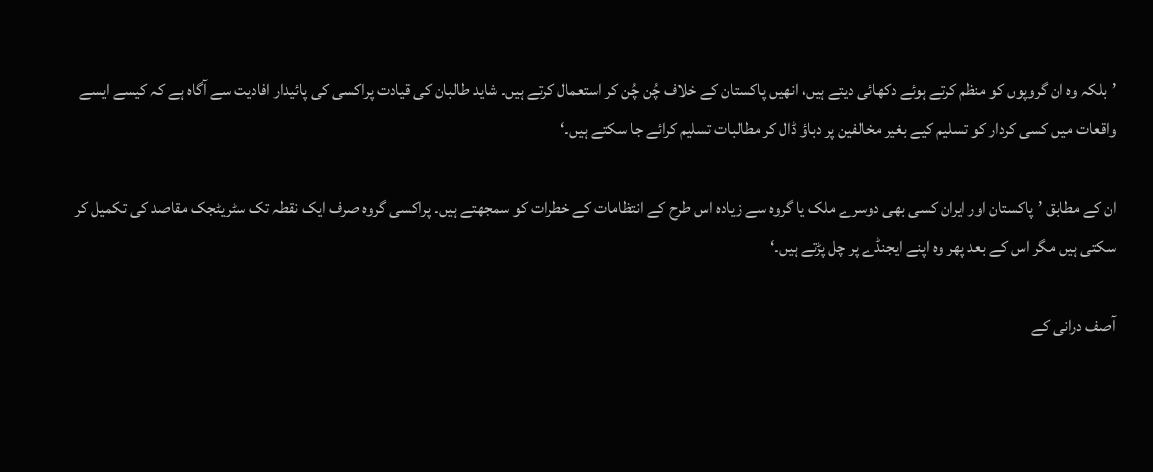’بلکہ وہ ان گروپوں کو منظم کرتے ہوئے دکھائی دیتے ہیں، انھیں پاکستان کے خلاف چُن چُن کر استعمال کرتے ہیں۔ شاید طالبان کی قیادت پراکسی کی پائیدار افادیت سے آگاہ ہے کہ کیسے ایسے واقعات میں کسی کردار کو تسلیم کیے بغیر مخالفین پر دباؤ ڈال کر مطالبات تسلیم کرائے جا سکتے ہیں۔‘

ان کے مطابق ’پاکستان اور ایران کسی بھی دوسرے ملک یا گروہ سے زیادہ اس طرح کے انتظامات کے خطرات کو سمجھتے ہیں۔ پراکسی گروہ صرف ایک نقطہ تک سٹریٹجک مقاصد کی تکمیل کر سکتی ہیں مگر اس کے بعد پھر وہ اپنے ایجنڈے پر چل پڑتے ہیں۔‘

آصف درانی کے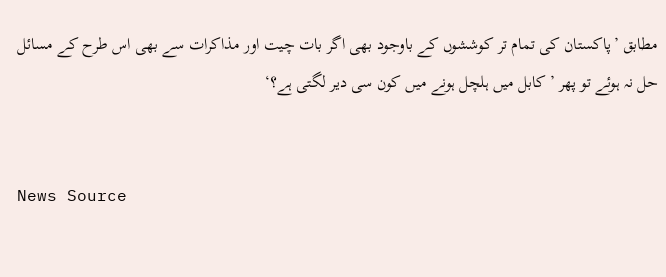مطابق ’پاکستان کی تمام تر کوششوں کے باوجود بھی اگر بات چیت اور مذاکرات سے بھی اس طرح کے مسائل حل نہ ہوئے تو پھر ’کابل میں ہلچل ہونے میں کون سی دیر لگتی ہے؟‘


News Source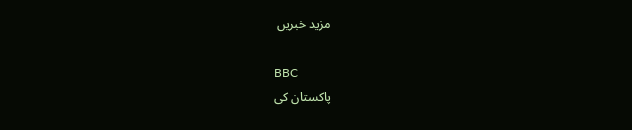مزید خبریں

BBC
پاکستان کی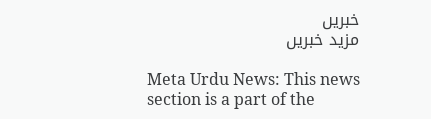خبریں
مزید خبریں

Meta Urdu News: This news section is a part of the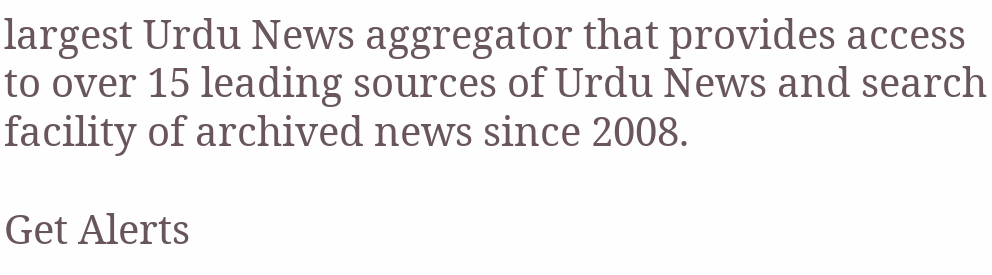largest Urdu News aggregator that provides access to over 15 leading sources of Urdu News and search facility of archived news since 2008.

Get Alerts